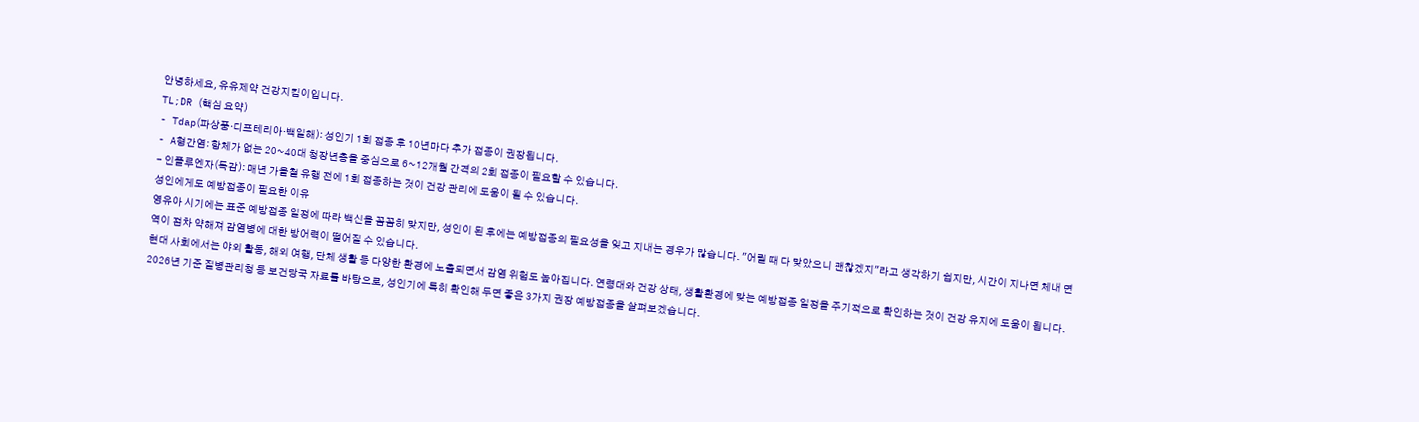안녕하세요, 유유제약 건강지킴이입니다.
TL;DR (핵심 요약)
- Tdap(파상풍·디프테리아·백일해): 성인기 1회 접종 후 10년마다 추가 접종이 권장됩니다.
- A형간염: 항체가 없는 20~40대 청장년층을 중심으로 6~12개월 간격의 2회 접종이 필요할 수 있습니다.
- 인플루엔자(독감): 매년 가을철 유행 전에 1회 접종하는 것이 건강 관리에 도움이 될 수 있습니다.
성인에게도 예방접종이 필요한 이유
영유아 시기에는 표준 예방접종 일정에 따라 백신을 꼼꼼히 맞지만, 성인이 된 후에는 예방접종의 필요성을 잊고 지내는 경우가 많습니다. "어릴 때 다 맞았으니 괜찮겠지"라고 생각하기 쉽지만, 시간이 지나면 체내 면역이 점차 약해져 감염병에 대한 방어력이 떨어질 수 있습니다.
현대 사회에서는 야외 활동, 해외 여행, 단체 생활 등 다양한 환경에 노출되면서 감염 위험도 높아집니다. 연령대와 건강 상태, 생활환경에 맞는 예방접종 일정을 주기적으로 확인하는 것이 건강 유지에 도움이 됩니다.
2026년 기준 질병관리청 등 보건당국 자료를 바탕으로, 성인기에 특히 확인해 두면 좋은 3가지 권장 예방접종을 살펴보겠습니다.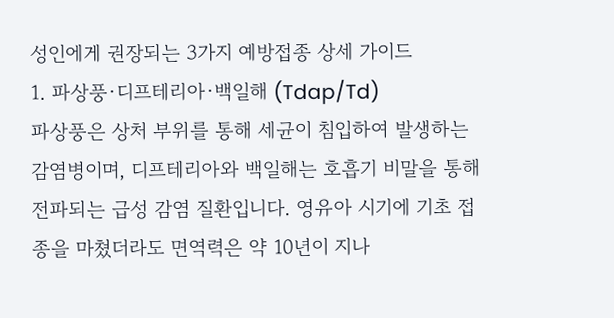성인에게 권장되는 3가지 예방접종 상세 가이드
1. 파상풍·디프테리아·백일해 (Tdap/Td)
파상풍은 상처 부위를 통해 세균이 침입하여 발생하는 감염병이며, 디프테리아와 백일해는 호흡기 비말을 통해 전파되는 급성 감염 질환입니다. 영유아 시기에 기초 접종을 마쳤더라도 면역력은 약 10년이 지나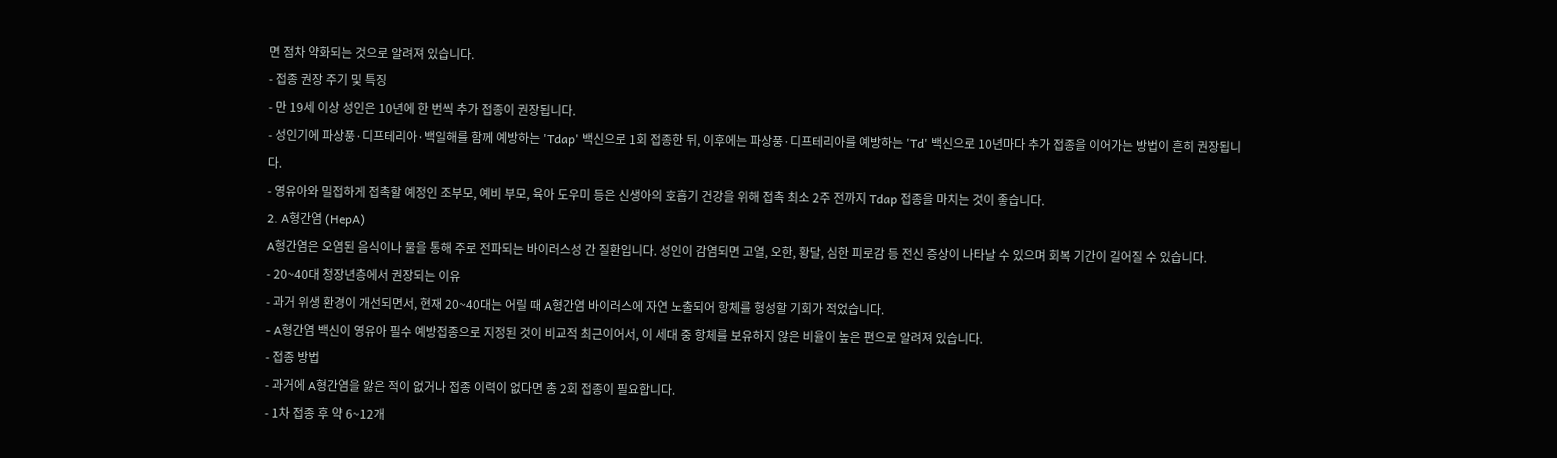면 점차 약화되는 것으로 알려져 있습니다.
- 접종 권장 주기 및 특징
- 만 19세 이상 성인은 10년에 한 번씩 추가 접종이 권장됩니다.
- 성인기에 파상풍·디프테리아·백일해를 함께 예방하는 'Tdap' 백신으로 1회 접종한 뒤, 이후에는 파상풍·디프테리아를 예방하는 'Td' 백신으로 10년마다 추가 접종을 이어가는 방법이 흔히 권장됩니다.
- 영유아와 밀접하게 접촉할 예정인 조부모, 예비 부모, 육아 도우미 등은 신생아의 호흡기 건강을 위해 접촉 최소 2주 전까지 Tdap 접종을 마치는 것이 좋습니다.
2. A형간염 (HepA)
A형간염은 오염된 음식이나 물을 통해 주로 전파되는 바이러스성 간 질환입니다. 성인이 감염되면 고열, 오한, 황달, 심한 피로감 등 전신 증상이 나타날 수 있으며 회복 기간이 길어질 수 있습니다.
- 20~40대 청장년층에서 권장되는 이유
- 과거 위생 환경이 개선되면서, 현재 20~40대는 어릴 때 A형간염 바이러스에 자연 노출되어 항체를 형성할 기회가 적었습니다.
- A형간염 백신이 영유아 필수 예방접종으로 지정된 것이 비교적 최근이어서, 이 세대 중 항체를 보유하지 않은 비율이 높은 편으로 알려져 있습니다.
- 접종 방법
- 과거에 A형간염을 앓은 적이 없거나 접종 이력이 없다면 총 2회 접종이 필요합니다.
- 1차 접종 후 약 6~12개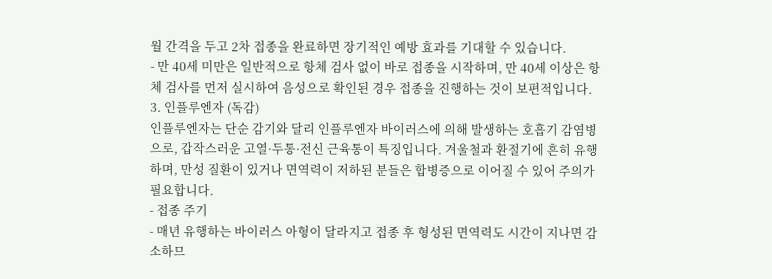월 간격을 두고 2차 접종을 완료하면 장기적인 예방 효과를 기대할 수 있습니다.
- 만 40세 미만은 일반적으로 항체 검사 없이 바로 접종을 시작하며, 만 40세 이상은 항체 검사를 먼저 실시하여 음성으로 확인된 경우 접종을 진행하는 것이 보편적입니다.
3. 인플루엔자 (독감)
인플루엔자는 단순 감기와 달리 인플루엔자 바이러스에 의해 발생하는 호흡기 감염병으로, 갑작스러운 고열·두통·전신 근육통이 특징입니다. 겨울철과 환절기에 흔히 유행하며, 만성 질환이 있거나 면역력이 저하된 분들은 합병증으로 이어질 수 있어 주의가 필요합니다.
- 접종 주기
- 매년 유행하는 바이러스 아형이 달라지고 접종 후 형성된 면역력도 시간이 지나면 감소하므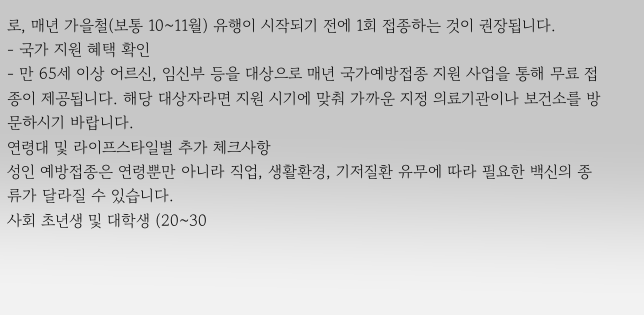로, 매년 가을철(보통 10~11월) 유행이 시작되기 전에 1회 접종하는 것이 권장됩니다.
- 국가 지원 혜택 확인
- 만 65세 이상 어르신, 임신부 등을 대상으로 매년 국가예방접종 지원 사업을 통해 무료 접종이 제공됩니다. 해당 대상자라면 지원 시기에 맞춰 가까운 지정 의료기관이나 보건소를 방문하시기 바랍니다.
연령대 및 라이프스타일별 추가 체크사항
성인 예방접종은 연령뿐만 아니라 직업, 생활환경, 기저질환 유무에 따라 필요한 백신의 종류가 달라질 수 있습니다.
사회 초년생 및 대학생 (20~30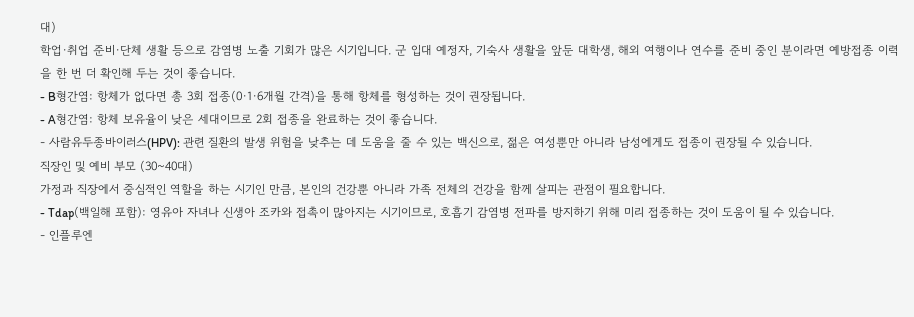대)
학업·취업 준비·단체 생활 등으로 감염병 노출 기회가 많은 시기입니다. 군 입대 예정자, 기숙사 생활을 앞둔 대학생, 해외 여행이나 연수를 준비 중인 분이라면 예방접종 이력을 한 번 더 확인해 두는 것이 좋습니다.
- B형간염: 항체가 없다면 총 3회 접종(0·1·6개월 간격)을 통해 항체를 형성하는 것이 권장됩니다.
- A형간염: 항체 보유율이 낮은 세대이므로 2회 접종을 완료하는 것이 좋습니다.
- 사람유두종바이러스(HPV): 관련 질환의 발생 위험을 낮추는 데 도움을 줄 수 있는 백신으로, 젊은 여성뿐만 아니라 남성에게도 접종이 권장될 수 있습니다.
직장인 및 예비 부모 (30~40대)
가정과 직장에서 중심적인 역할을 하는 시기인 만큼, 본인의 건강뿐 아니라 가족 전체의 건강을 함께 살피는 관점이 필요합니다.
- Tdap(백일해 포함): 영유아 자녀나 신생아 조카와 접촉이 많아지는 시기이므로, 호흡기 감염병 전파를 방지하기 위해 미리 접종하는 것이 도움이 될 수 있습니다.
- 인플루엔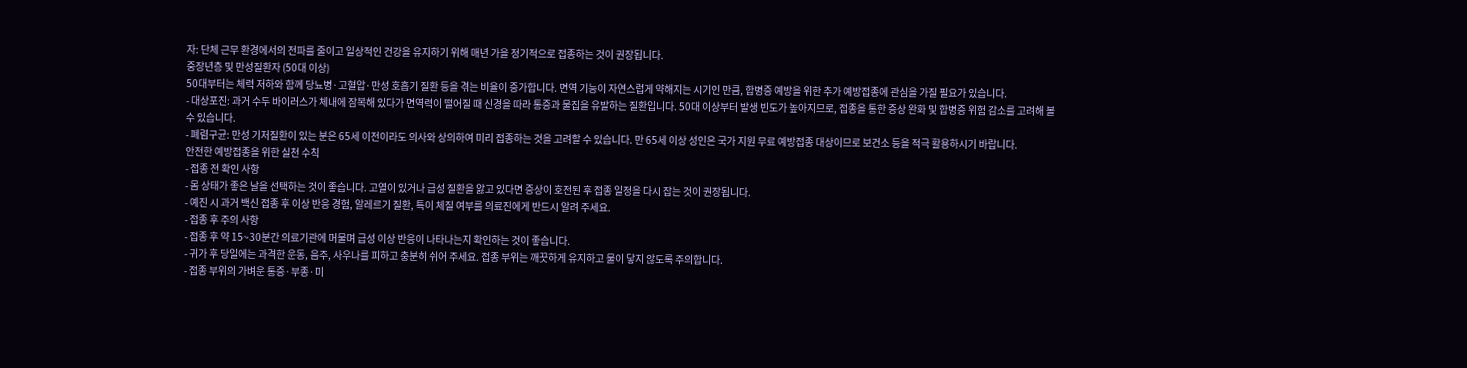자: 단체 근무 환경에서의 전파를 줄이고 일상적인 건강을 유지하기 위해 매년 가을 정기적으로 접종하는 것이 권장됩니다.
중장년층 및 만성질환자 (50대 이상)
50대부터는 체력 저하와 함께 당뇨병·고혈압·만성 호흡기 질환 등을 겪는 비율이 증가합니다. 면역 기능이 자연스럽게 약해지는 시기인 만큼, 합병증 예방을 위한 추가 예방접종에 관심을 가질 필요가 있습니다.
- 대상포진: 과거 수두 바이러스가 체내에 잠복해 있다가 면역력이 떨어질 때 신경을 따라 통증과 물집을 유발하는 질환입니다. 50대 이상부터 발생 빈도가 높아지므로, 접종을 통한 증상 완화 및 합병증 위험 감소를 고려해 볼 수 있습니다.
- 폐렴구균: 만성 기저질환이 있는 분은 65세 이전이라도 의사와 상의하여 미리 접종하는 것을 고려할 수 있습니다. 만 65세 이상 성인은 국가 지원 무료 예방접종 대상이므로 보건소 등을 적극 활용하시기 바랍니다.
안전한 예방접종을 위한 실천 수칙
- 접종 전 확인 사항
- 몸 상태가 좋은 날을 선택하는 것이 좋습니다. 고열이 있거나 급성 질환을 앓고 있다면 증상이 호전된 후 접종 일정을 다시 잡는 것이 권장됩니다.
- 예진 시 과거 백신 접종 후 이상 반응 경험, 알레르기 질환, 특이 체질 여부를 의료진에게 반드시 알려 주세요.
- 접종 후 주의 사항
- 접종 후 약 15~30분간 의료기관에 머물며 급성 이상 반응이 나타나는지 확인하는 것이 좋습니다.
- 귀가 후 당일에는 과격한 운동, 음주, 사우나를 피하고 충분히 쉬어 주세요. 접종 부위는 깨끗하게 유지하고 물이 닿지 않도록 주의합니다.
- 접종 부위의 가벼운 통증·부종·미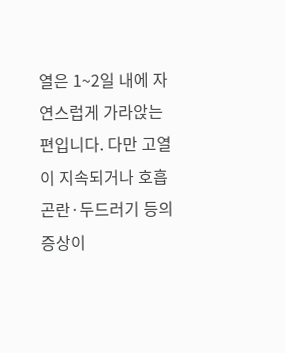열은 1~2일 내에 자연스럽게 가라앉는 편입니다. 다만 고열이 지속되거나 호흡 곤란·두드러기 등의 증상이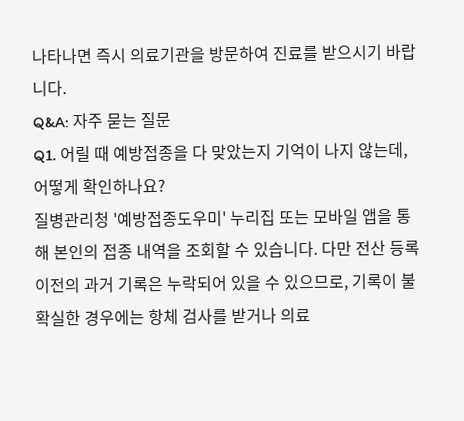나타나면 즉시 의료기관을 방문하여 진료를 받으시기 바랍니다.
Q&A: 자주 묻는 질문
Q1. 어릴 때 예방접종을 다 맞았는지 기억이 나지 않는데, 어떻게 확인하나요?
질병관리청 '예방접종도우미' 누리집 또는 모바일 앱을 통해 본인의 접종 내역을 조회할 수 있습니다. 다만 전산 등록 이전의 과거 기록은 누락되어 있을 수 있으므로, 기록이 불확실한 경우에는 항체 검사를 받거나 의료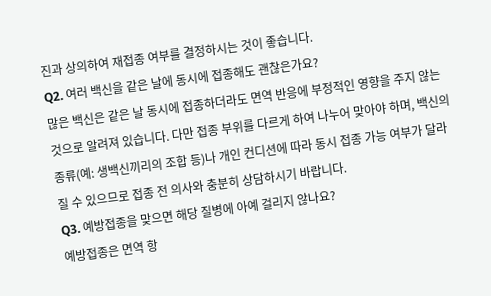진과 상의하여 재접종 여부를 결정하시는 것이 좋습니다.
Q2. 여러 백신을 같은 날에 동시에 접종해도 괜찮은가요?
많은 백신은 같은 날 동시에 접종하더라도 면역 반응에 부정적인 영향을 주지 않는 것으로 알려져 있습니다. 다만 접종 부위를 다르게 하여 나누어 맞아야 하며, 백신의 종류(예: 생백신끼리의 조합 등)나 개인 컨디션에 따라 동시 접종 가능 여부가 달라질 수 있으므로 접종 전 의사와 충분히 상담하시기 바랍니다.
Q3. 예방접종을 맞으면 해당 질병에 아예 걸리지 않나요?
예방접종은 면역 항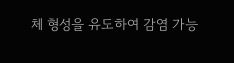체 형성을 유도하여 감염 가능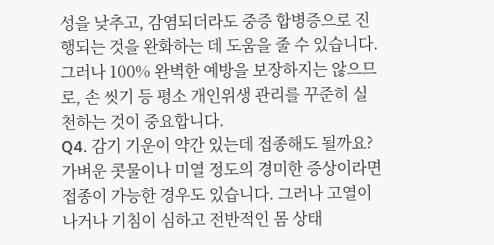성을 낮추고, 감염되더라도 중증 합병증으로 진행되는 것을 완화하는 데 도움을 줄 수 있습니다. 그러나 100% 완벽한 예방을 보장하지는 않으므로, 손 씻기 등 평소 개인위생 관리를 꾸준히 실천하는 것이 중요합니다.
Q4. 감기 기운이 약간 있는데 접종해도 될까요?
가벼운 콧물이나 미열 정도의 경미한 증상이라면 접종이 가능한 경우도 있습니다. 그러나 고열이 나거나 기침이 심하고 전반적인 몸 상태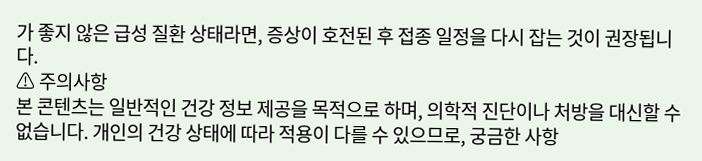가 좋지 않은 급성 질환 상태라면, 증상이 호전된 후 접종 일정을 다시 잡는 것이 권장됩니다.
⚠ 주의사항
본 콘텐츠는 일반적인 건강 정보 제공을 목적으로 하며, 의학적 진단이나 처방을 대신할 수 없습니다. 개인의 건강 상태에 따라 적용이 다를 수 있으므로, 궁금한 사항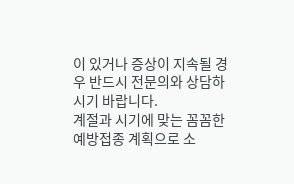이 있거나 증상이 지속될 경우 반드시 전문의와 상담하시기 바랍니다.
계절과 시기에 맞는 꼼꼼한 예방접종 계획으로 소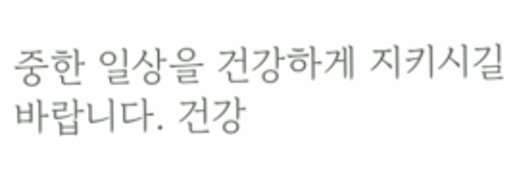중한 일상을 건강하게 지키시길 바랍니다. 건강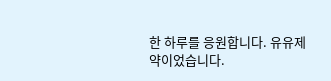한 하루를 응원합니다. 유유제약이었습니다.